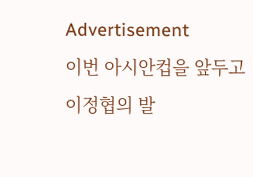Advertisement
이번 아시안컵을 앞두고 이정협의 발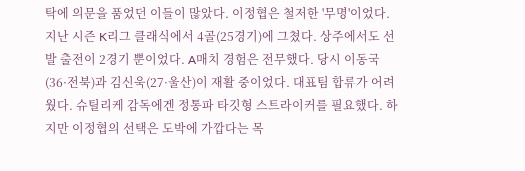탁에 의문을 품었던 이들이 많았다. 이정협은 철저한 '무명'이었다. 지난 시즌 K리그 클래식에서 4골(25경기)에 그쳤다. 상주에서도 선발 출전이 2경기 뿐이었다. A매치 경험은 전무했다. 당시 이동국(36·전북)과 김신욱(27·울산)이 재활 중이었다. 대표팀 합류가 어려웠다. 슈틸리케 감독에겐 정통파 타깃형 스트라이커를 필요했다. 하지만 이정협의 선택은 도박에 가깝다는 목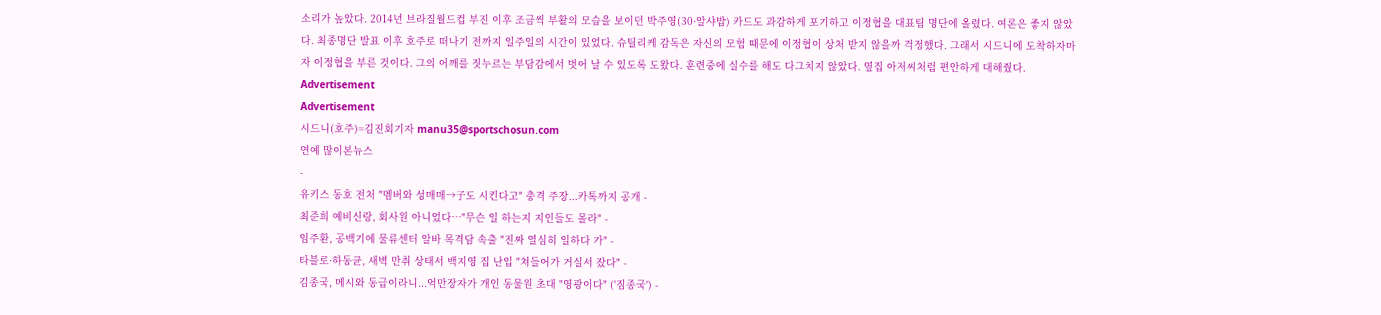소리가 높았다. 2014년 브라질월드컵 부진 이후 조금씩 부활의 모습을 보이던 박주영(30·알샤밥) 카드도 과감하게 포기하고 이정협을 대표팀 명단에 올렸다. 여론은 좋지 않았다. 최종명단 발표 이후 호주로 떠나기 전까지 일주일의 시간이 있었다. 슈틸리케 감독은 자신의 모험 때문에 이정협이 상처 받지 않을까 걱정했다. 그래서 시드니에 도착하자마자 이정협을 부른 것이다. 그의 어깨를 짓누르는 부담감에서 벗어 날 수 있도록 도왔다. 훈련중에 실수를 해도 다그치지 않았다. 옆집 아저씨처럼 편안하게 대해줬다.
Advertisement
Advertisement
시드니(호주)=김진회기자 manu35@sportschosun.com
연예 많이본뉴스
-
유키스 동호 전처 "멤버와 성매매→子도 시킨다고" 충격 주장...카톡까지 공개 -
최준희 예비신랑, 회사원 아니었다…"무슨 일 하는지 지인들도 몰라" -
임주환, 공백기에 물류센터 알바 목격담 속출 "진짜 열심히 일하다 가" -
타블로·하동균, 새벽 만취 상태서 백지영 집 난입 "쳐들어가 거실서 잤다" -
김종국, 메시와 동급이라니...억만장자가 개인 동물원 초대 "영광이다" ('짐종국') -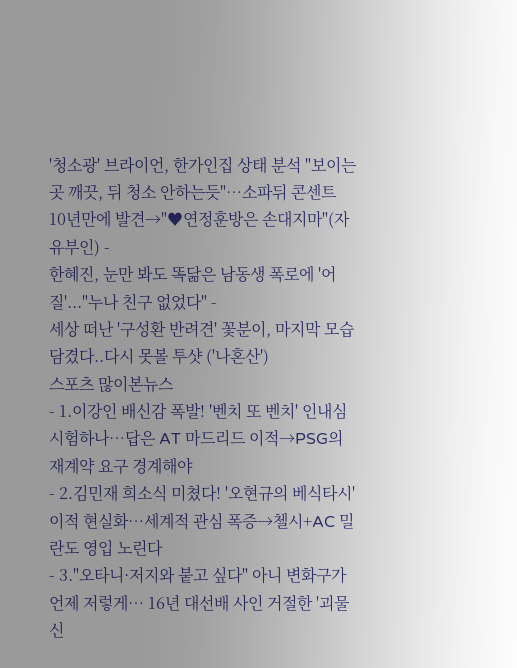'청소광' 브라이언, 한가인집 상태 분석 "보이는 곳 깨끗, 뒤 청소 안하는듯"…소파뒤 콘센트 10년만에 발견→"♥연정훈방은 손대지마"(자유부인) -
한혜진, 눈만 봐도 똑닮은 남동생 폭로에 '어질'..."누나 친구 없었다" -
세상 떠난 '구성환 반려견' 꽃분이, 마지막 모습 담겼다..다시 못볼 투샷 ('나혼산')
스포츠 많이본뉴스
- 1.이강인 배신감 폭발! '벤치 또 벤치' 인내심 시험하나…답은 AT 마드리드 이적→PSG의 재계약 요구 경계해야
- 2.김민재 희소식 미쳤다! '오현규의 베식타시' 이적 현실화…세계적 관심 폭증→첼시+AC 밀란도 영입 노린다
- 3."오타니·저지와 붙고 싶다" 아니 변화구가 언제 저렇게… 16년 대선배 사인 거절한 '괴물신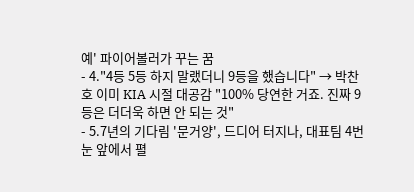예' 파이어볼러가 꾸는 꿈
- 4."4등 5등 하지 말랬더니 9등을 했습니다" → 박찬호 이미 KIA 시절 대공감 "100% 당연한 거죠. 진짜 9등은 더더욱 하면 안 되는 것"
- 5.7년의 기다림 '문거양', 드디어 터지나, 대표팀 4번 눈 앞에서 펼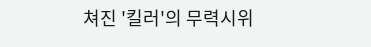쳐진 '킬러'의 무력시위